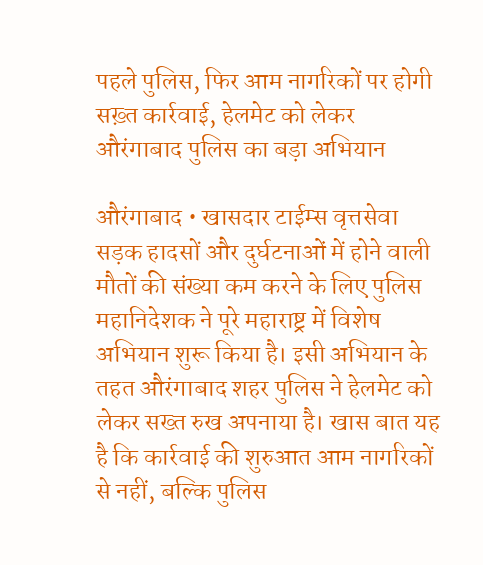पहले पुलिस, फिर आम नागरिकों पर होगी सख़्त कार्रवाई, हेलमेट को लेकर औरंगाबाद पुलिस का बड़ा अभियान

औरंगाबाद • खासदार टाईम्स वृत्तसेवा
सड़क हादसों और दुर्घटनाओं में होने वाली मौतों की संख्या कम करने के लिए पुलिस महानिदेशक ने पूरे महाराष्ट्र में विशेष अभियान शुरू किया है। इसी अभियान के तहत औरंगाबाद शहर पुलिस ने हेलमेट को लेकर सख्त रुख अपनाया है। खास बात यह है कि कार्रवाई की शुरुआत आम नागरिकों से नहीं, बल्कि पुलिस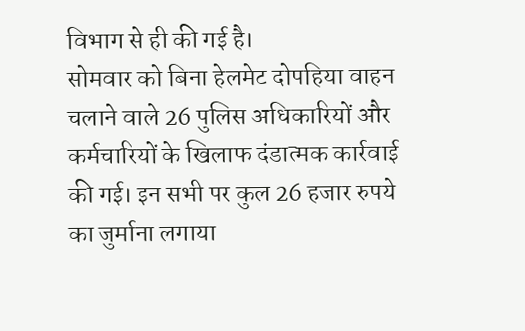विभाग से ही की गई है।
सोमवार को बिना हेलमेट दोपहिया वाहन चलाने वाले 26 पुलिस अधिकारियों और कर्मचारियों के खिलाफ दंडात्मक कार्रवाई की गई। इन सभी पर कुल 26 हजार रुपये का जुर्माना लगाया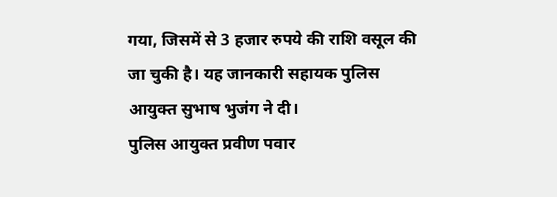गया, जिसमें से 3 हजार रुपये की राशि वसूल की जा चुकी है। यह जानकारी सहायक पुलिस आयुक्त सुभाष भुजंग ने दी।
पुलिस आयुक्त प्रवीण पवार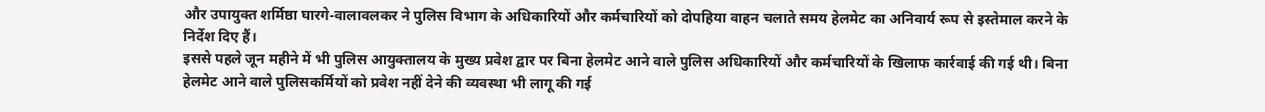और उपायुक्त शर्मिष्ठा घारगे-वालावलकर ने पुलिस विभाग के अधिकारियों और कर्मचारियों को दोपहिया वाहन चलाते समय हेलमेट का अनिवार्य रूप से इस्तेमाल करने के निर्देश दिए हैं।
इससे पहले जून महीने में भी पुलिस आयुक्तालय के मुख्य प्रवेश द्वार पर बिना हेलमेट आने वाले पुलिस अधिकारियों और कर्मचारियों के खिलाफ कार्रवाई की गई थी। बिना हेलमेट आने वाले पुलिसकर्मियों को प्रवेश नहीं देने की व्यवस्था भी लागू की गई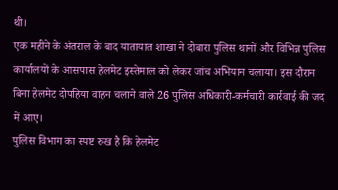थी।
एक महीने के अंतराल के बाद यातायात शाखा ने दोबारा पुलिस थानों और विभिन्न पुलिस कार्यालयों के आसपास हेलमेट इस्तेमाल को लेकर जांच अभियान चलाया। इस दौरान बिना हेलमेट दोपहिया वाहन चलाने वाले 26 पुलिस अधिकारी-कर्मचारी कार्रवाई की जद में आए।
पुलिस विभाग का स्पष्ट रुख है कि हेलमेट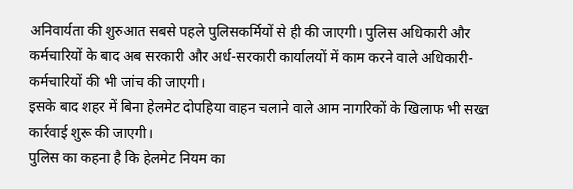अनिवार्यता की शुरुआत सबसे पहले पुलिसकर्मियों से ही की जाएगी। पुलिस अधिकारी और कर्मचारियों के बाद अब सरकारी और अर्ध-सरकारी कार्यालयों में काम करने वाले अधिकारी-कर्मचारियों की भी जांच की जाएगी।
इसके बाद शहर में बिना हेलमेट दोपहिया वाहन चलाने वाले आम नागरिकों के खिलाफ भी सख्त कार्रवाई शुरू की जाएगी।
पुलिस का कहना है कि हेलमेट नियम का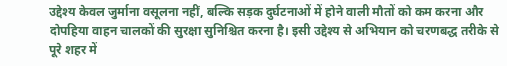उद्देश्य केवल जुर्माना वसूलना नहीं, बल्कि सड़क दुर्घटनाओं में होने वाली मौतों को कम करना और दोपहिया वाहन चालकों की सुरक्षा सुनिश्चित करना है। इसी उद्देश्य से अभियान को चरणबद्ध तरीके से पूरे शहर में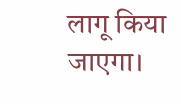लागू किया जाएगा।